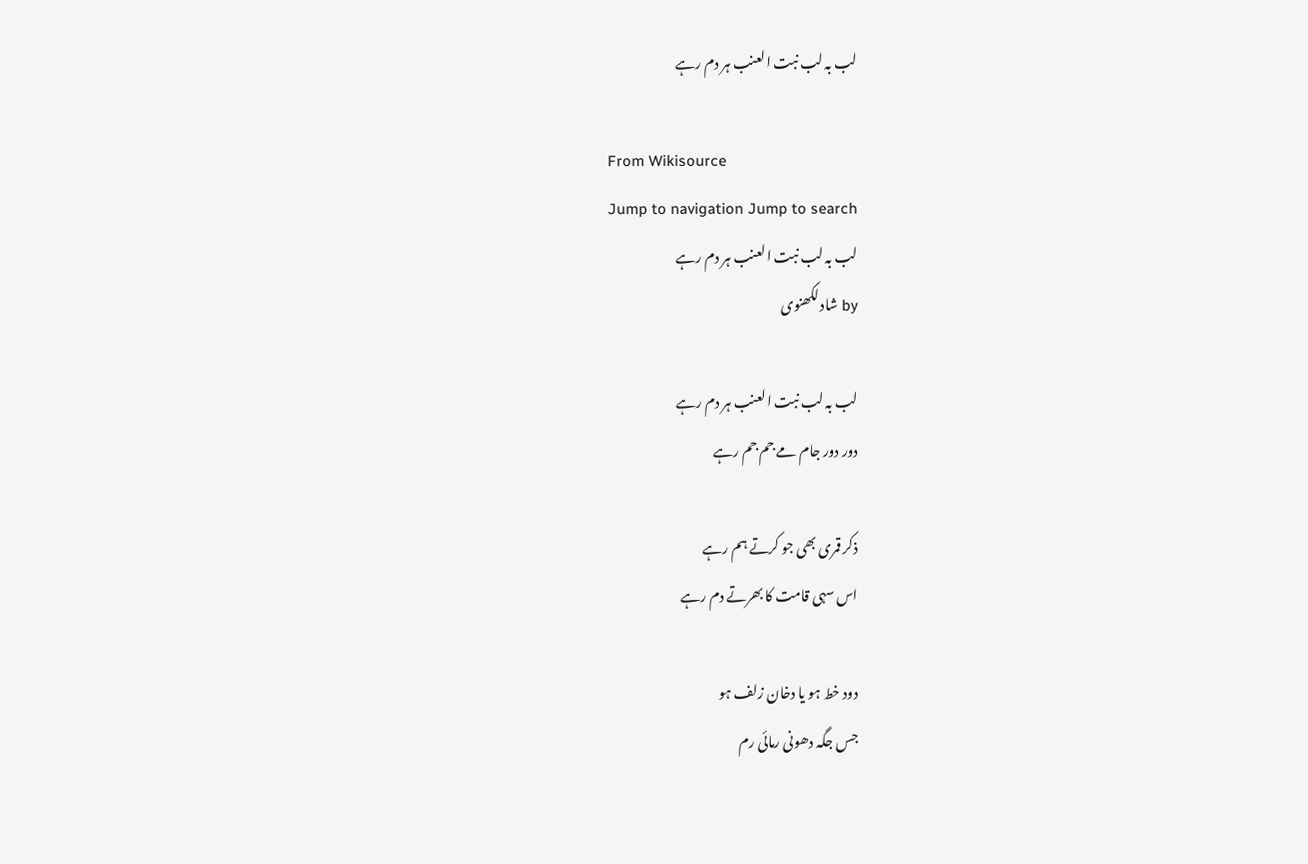لب بہ لب نبت العنب ہر دم رہے

From Wikisource
Jump to navigation Jump to search
لب بہ لب نبت العنب ہر دم رہے
by شاد لکھنوی

لب بہ لب نبت العنب ہر دم رہے
دور دور جام مے جم جم رہے

ذکر قمری بھی جو کرتے ہم رہے
اس سہی قامت کا بھرتے دم رہے

دود خط ہو یا دخان زلف ہو
جس جگہ دھونی رمائی رم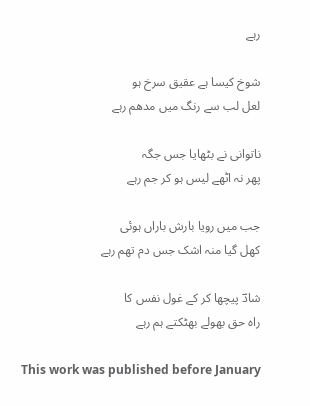رہے

شوخ کیسا ہے عقیق سرخ ہو
لعل لب سے رنگ میں مدھم رہے

ناتوانی نے بٹھایا جس جگہ
پھر نہ اٹھے لیس ہو کر جم رہے

جب میں رویا بارش باراں ہوئی
کھل گیا منہ اشک جس دم تھم رہے

شادؔ پیچھا کر کے غول نفس کا
راہ حق بھولے بھٹکتے ہم رہے

This work was published before January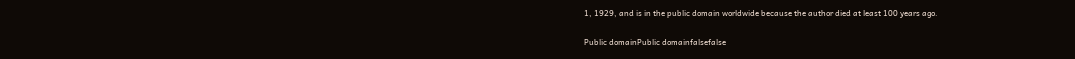1, 1929, and is in the public domain worldwide because the author died at least 100 years ago.

Public domainPublic domainfalsefalse